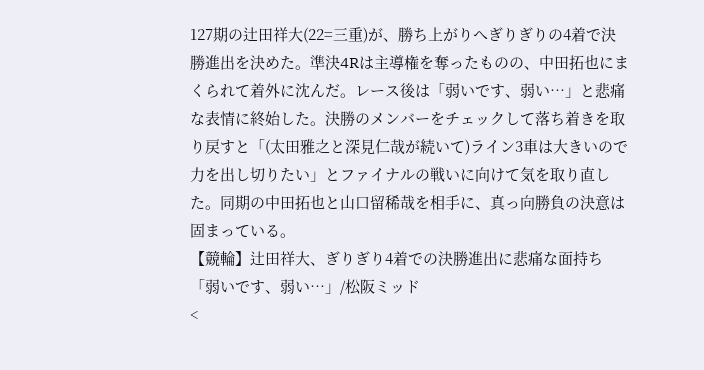127期の辻田祥大(22=三重)が、勝ち上がりへぎりぎりの4着で決勝進出を決めた。準決4Rは主導権を奪ったものの、中田拓也にまくられて着外に沈んだ。レース後は「弱いです、弱い…」と悲痛な表情に終始した。決勝のメンバーをチェックして落ち着きを取り戻すと「(太田雅之と深見仁哉が続いて)ライン3車は大きいので力を出し切りたい」とファイナルの戦いに向けて気を取り直した。同期の中田拓也と山口留稀哉を相手に、真っ向勝負の決意は固まっている。
【競輪】辻田祥大、ぎりぎり4着での決勝進出に悲痛な面持ち「弱いです、弱い…」/松阪ミッド
<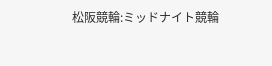松阪競輪:ミッドナイト競輪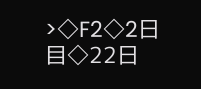>◇F2◇2日目◇22日